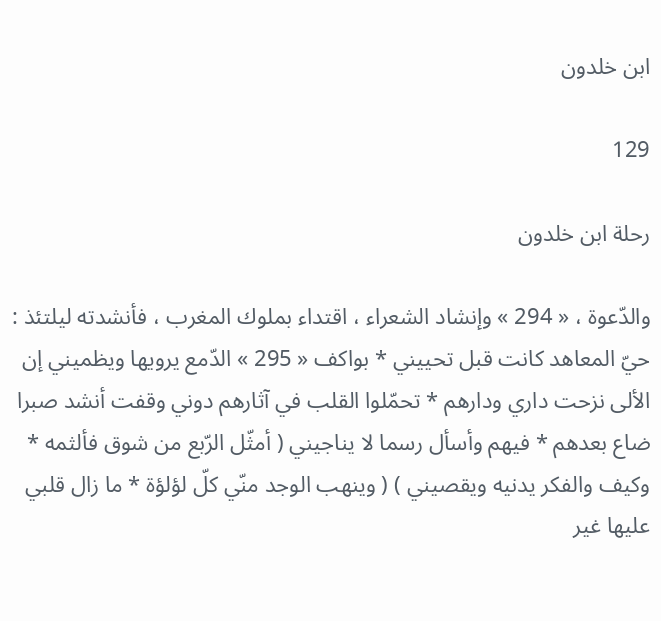ابن خلدون

129

رحلة ابن خلدون

والدّعوة ، « 294 » وإنشاد الشعراء ، اقتداء بملوك المغرب ، فأنشدته ليلتئذ : حيّ المعاهد كانت قبل تحييني * بواكف « 295 » الدّمع يرويها ويظميني إن الألى نزحت داري ودارهم * تحمّلوا القلب في آثارهم دوني وقفت أنشد صبرا ضاع بعدهم * فيهم وأسأل رسما لا يناجيني ( أمثّل الرّبع من شوق فألثمه * وكيف والفكر يدنيه ويقصيني ) ( وينهب الوجد منّي كلّ لؤلؤة * ما زال قلبي عليها غير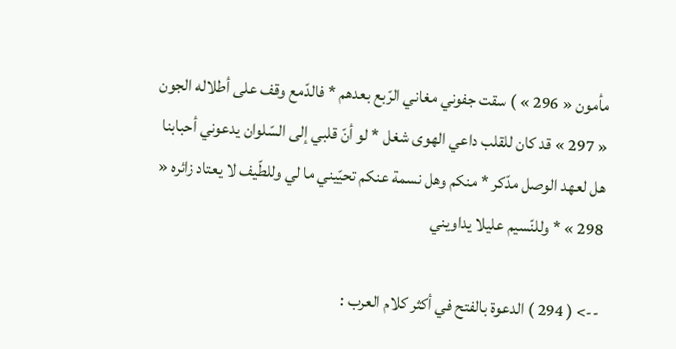مأمون « 296 » ) سقت جفوني مغاني الرّبع بعدهم * فالدّمع وقف على أطلاله الجون « 297 » قد كان للقلب داعي الهوى شغل * لو أنّ قلبي إلى السّلوان يدعوني أحبابنا هل لعهد الوصل مدّكر * منكم وهل نسمة عنكم تحيّيني ما لي وللطّيف لا يعتاد زائره « 298 » * وللنّسيم عليلا يداويني

--> ( 294 ) الدعوة بالفتح في أكثر كلام العرب :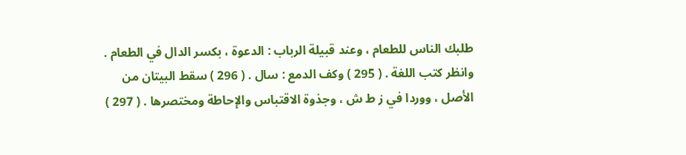طلبك الناس للطعام ، وعند قبيلة الرباب : الدعوة ، بكسر الدال في الطعام . وانظر كتب اللغة . ( 295 ) وكف الدمع : سال . ( 296 ) سقط البيتان من الأصل ، ووردا في ز ط ش ، وجذوة الاقتباس والإحاطة ومختصرها . ( 297 )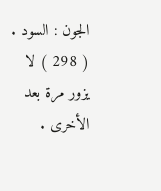الجون : السود . ( 298 ) لا يزور مرة بعد الأخرى .